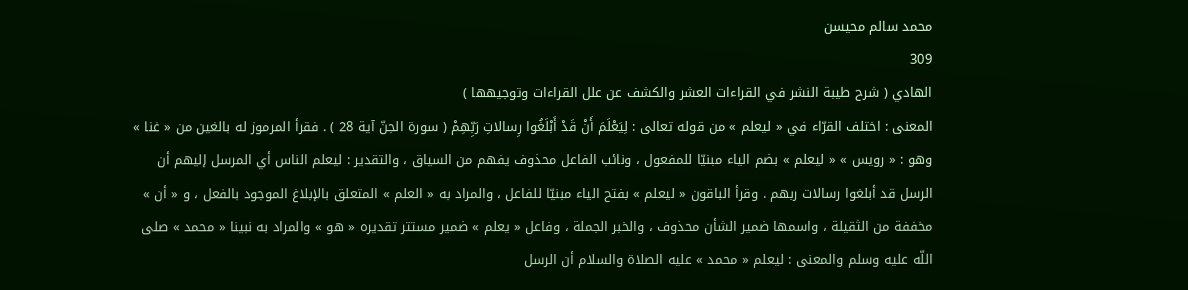محمد سالم محيسن
309
الهادي ( شرح طيبة النشر في القراءات العشر والكشف عن علل القراءات وتوجيهها )
المعنى : اختلف القرّاء في « ليعلم » من قوله تعالى : لِيَعْلَمَ أَنْ قَدْ أَبْلَغُوا رِسالاتِ رَبِّهِمْ ( سورة الجنّ آية 28 ) . فقرأ المرموز له بالغين من « غنا » وهو : « رويس » « ليعلم » بضم الياء مبنيّا للمفعول ، ونائب الفاعل محذوف يفهم من السياق ، والتقدير : ليعلم الناس أي المرسل إليهم أن الرسل قد أبلغوا رسالات ربهم . وقرأ الباقون « ليعلم » بفتح الياء مبنيّا للفاعل ، والمراد به « العلم » المتعلق بالإبلاغ الموجود بالفعل ، و « أن » مخففة من الثقيلة ، واسمها ضمير الشأن محذوف ، والخبر الجملة ، وفاعل « يعلم » ضمير مستتر تقديره « هو » والمراد به نبينا « محمد » صلى اللّه عليه وسلم والمعنى : ليعلم « محمد » عليه الصلاة والسلام أن الرسل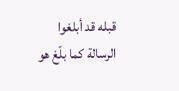قبله قد أبلغوا الرسالة كما بلّغ هو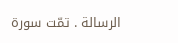الرسالة . تمّت سورة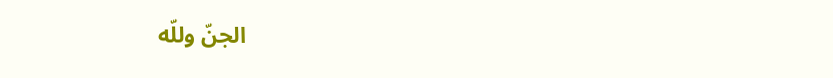الجنّ وللّه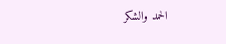الحمد والشكر